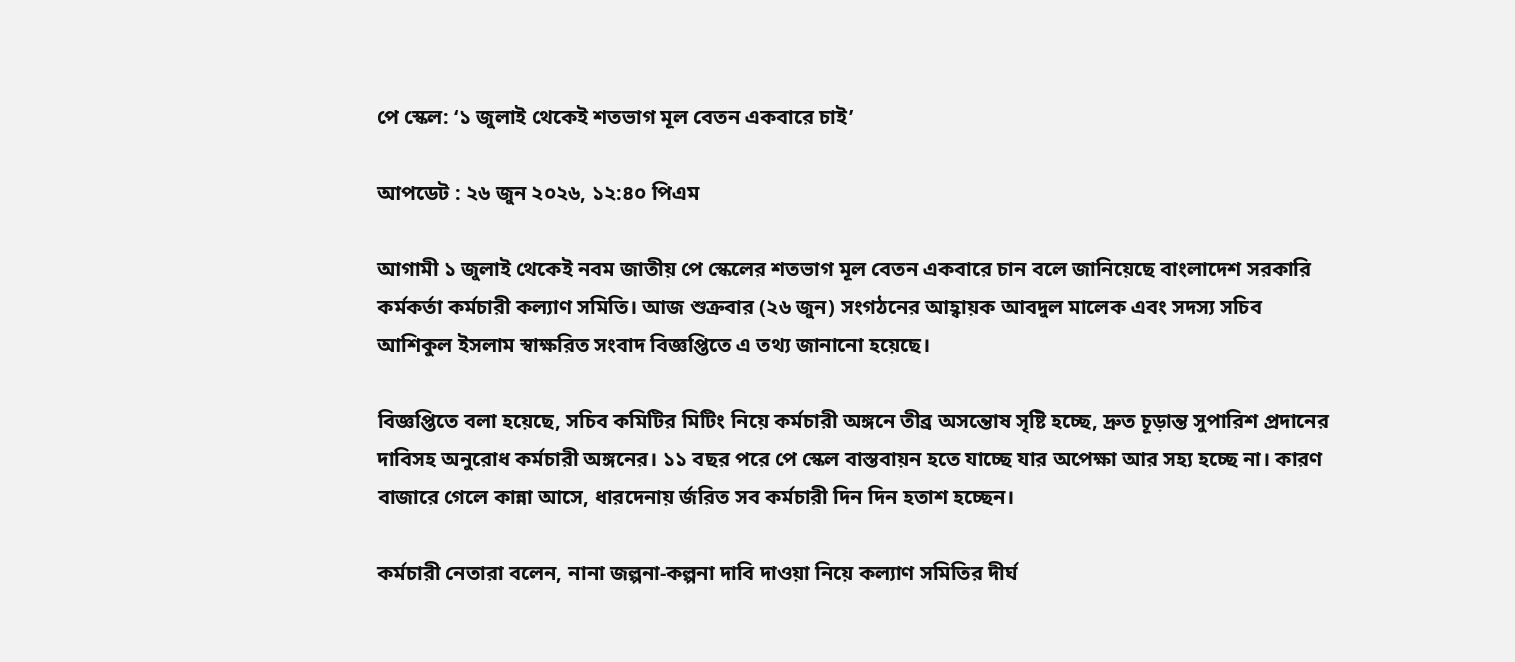পে স্কেল: ‘১ জুলাই থেকেই শতভাগ মূল বেতন একবারে চাই’

আপডেট : ২৬ জুন ২০২৬, ১২:৪০ পিএম

আগামী ১ জুলাই থেকেই নবম জাতীয় পে স্কেলের শতভাগ মূল বেতন একবারে চান বলে জানিয়েছে বাংলাদেশ সরকারি কর্মকর্তা কর্মচারী কল্যাণ সমিতি। আজ শুক্রবার (২৬ জুন) সংগঠনের আহ্বায়ক আবদুল মালেক এবং সদস্য সচিব আশিকুল ইসলাম স্বাক্ষরিত সংবাদ বিজ্ঞপ্তিতে এ তথ্য জানানো হয়েছে।

বিজ্ঞপ্তিতে বলা হয়েছে, সচিব কমিটির মিটিং নিয়ে কর্মচারী অঙ্গনে তীব্র অসন্তোষ সৃষ্টি হচ্ছে, দ্রুত চূড়ান্ত সুপারিশ প্রদানের দাবিসহ অনুরোধ কর্মচারী অঙ্গনের। ১১ বছর পরে পে স্কেল বাস্তবায়ন হতে যাচ্ছে যার অপেক্ষা আর সহ্য হচ্ছে না। কারণ বাজারে গেলে কান্না আসে, ধারদেনায় র্জরিত সব কর্মচারী দিন দিন হতাশ হচ্ছেন।

কর্মচারী নেতারা বলেন, নানা জল্পনা-কল্পনা দাবি দাওয়া নিয়ে কল্যাণ সমিতির দীর্ঘ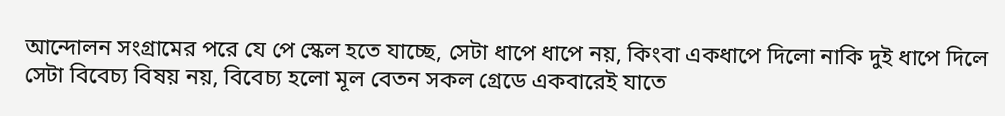আন্দোলন সংগ্রামের পরে যে পে স্কেল হতে যাচ্ছে, সেটা ধাপে ধাপে নয়, কিংবা একধাপে দিলো নাকি দুই ধাপে দিলে সেটা বিবেচ্য বিষয় নয়, বিবেচ্য হলো মূল বেতন সকল গ্রেডে একবারেই যাতে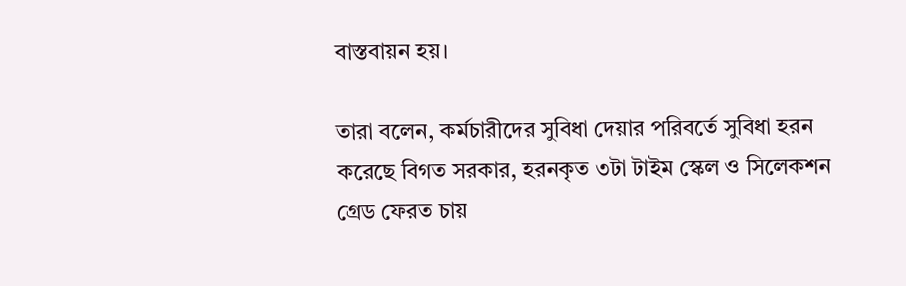বাস্তবায়ন হয়।

তারা বলেন, কর্মচারীদের সুবিধা দেয়ার পরিবর্তে সুবিধা হরন করেছে বিগত সরকার, হরনকৃত ৩টা টাইম স্কেল ও সিলেকশন গ্রেড ফেরত চায়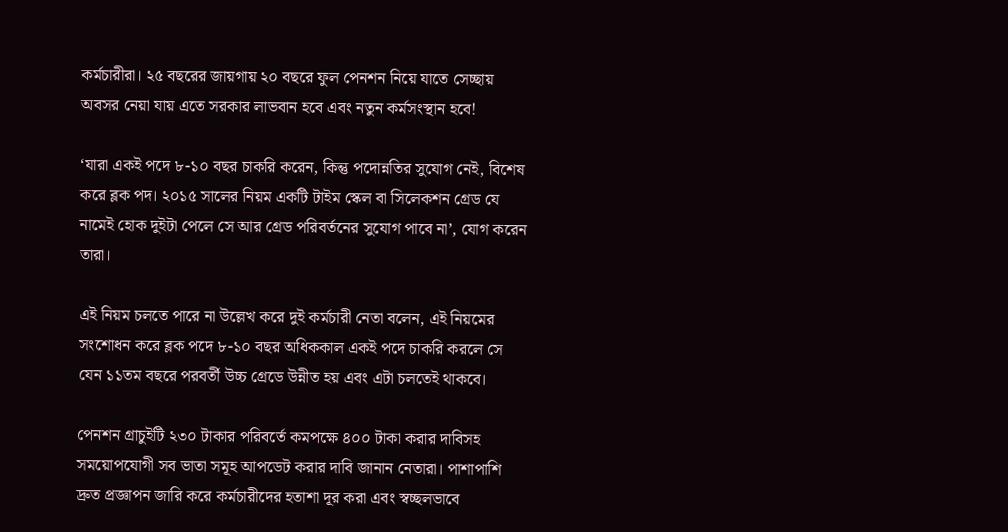কর্মচারীরা। ২৫ বছরের জায়গায় ২০ বছরে ফুল পেনশন নিয়ে যাতে সেচ্ছায় অবসর নেয়া যায় এতে সরকার লাভবান হবে এবং নতুন কর্মসংস্থান হবে!

‘যারা একই পদে ৮-১০ বছর চাকরি করেন, কিন্তু পদোন্নতির সুযোগ নেই, বিশেষ করে ব্লক পদ। ২০১৫ সালের নিয়ম একটি টাইম স্কেল বা সিলেকশন গ্রেড যে নামেই হোক দুইটা পেলে সে আর গ্রেড পরিবর্তনের সুযোগ পাবে না’, যোগ করেন তারা।

এই নিয়ম চলতে পারে না উল্লেখ করে দুই কর্মচারী নেতা বলেন, এই নিয়মের সংশোধন করে ব্লক পদে ৮-১০ বছর অধিককাল একই পদে চাকরি করলে সে যেন ১১তম বছরে পরবর্তী উচ্চ গ্রেডে উন্নীত হয় এবং এটা চলতেই থাকবে।

পেনশন গ্রাচুইটি ২৩০ টাকার পরিবর্তে কমপক্ষে ৪০০ টাকা করার দাবিসহ সময়োপযোগী সব ভাতা সমূহ আপডেট করার দাবি জানান নেতারা। পাশাপাশি দ্রুত প্রজ্ঞাপন জারি করে কর্মচারীদের হতাশা দূর করা এবং স্বচ্ছলভাবে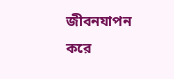জীবনযাপন করে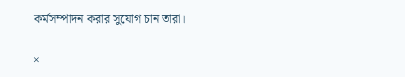কর্মসম্পাদন করার সুযোগ চান তারা।

×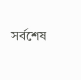সর্বশেষ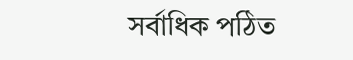সর্বাধিক পঠিত